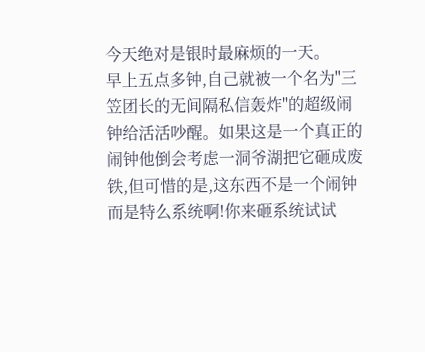今天绝对是银时最麻烦的一天。
早上五点多钟,自己就被一个名为"三笠团长的无间隔私信轰炸"的超级闹钟给活活吵醒。如果这是一个真正的闹钟他倒会考虑一洞爷湖把它砸成废铁,但可惜的是,这东西不是一个闹钟而是特么系统啊!你来砸系统试试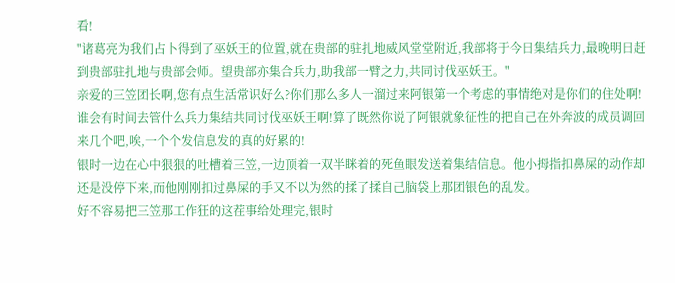看!
"诸葛亮为我们占卜得到了巫妖王的位置,就在贵部的驻扎地威风堂堂附近,我部将于今日集结兵力,最晚明日赶到贵部驻扎地与贵部会师。望贵部亦集合兵力,助我部一臂之力,共同讨伐巫妖王。"
亲爱的三笠团长啊,您有点生活常识好么?你们那么多人一溜过来阿银第一个考虑的事情绝对是你们的住处啊!谁会有时间去管什么兵力集结共同讨伐巫妖王啊!算了既然你说了阿银就象征性的把自己在外奔波的成员调回来几个吧,唉,一个个发信息发的真的好累的!
银时一边在心中狠狠的吐槽着三笠,一边顶着一双半眯着的死鱼眼发送着集结信息。他小拇指扣鼻屎的动作却还是没停下来,而他刚刚扣过鼻屎的手又不以为然的揉了揉自己脑袋上那团银色的乱发。
好不容易把三笠那工作狂的这茬事给处理完,银时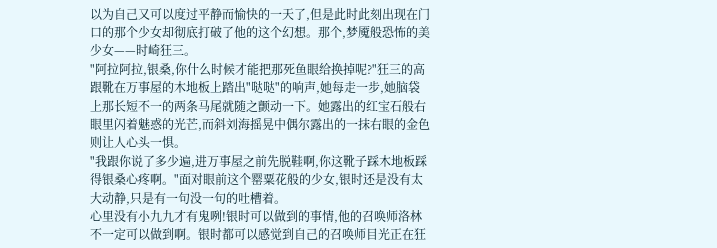以为自己又可以度过平静而愉快的一天了,但是此时此刻出现在门口的那个少女却彻底打破了他的这个幻想。那个,梦魇般恐怖的美少女——时崎狂三。
"阿拉阿拉,银桑,你什么时候才能把那死鱼眼给换掉呢?"狂三的高跟靴在万事屋的木地板上踏出"哒哒"的响声,她每走一步,她脑袋上那长短不一的两条马尾就随之颤动一下。她露出的红宝石般右眼里闪着魅惑的光芒,而斜刘海摇晃中偶尔露出的一抹右眼的金色则让人心头一惧。
"我跟你说了多少遍,进万事屋之前先脱鞋啊,你这靴子踩木地板踩得银桑心疼啊。"面对眼前这个罂粟花般的少女,银时还是没有太大动静,只是有一句没一句的吐槽着。
心里没有小九九才有鬼咧!银时可以做到的事情,他的召唤师洛林不一定可以做到啊。银时都可以感觉到自己的召唤师目光正在狂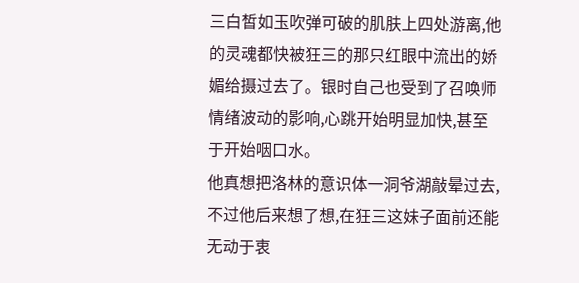三白皙如玉吹弹可破的肌肤上四处游离,他的灵魂都快被狂三的那只红眼中流出的娇媚给摄过去了。银时自己也受到了召唤师情绪波动的影响,心跳开始明显加快,甚至于开始咽口水。
他真想把洛林的意识体一洞爷湖敲晕过去,不过他后来想了想,在狂三这妹子面前还能无动于衷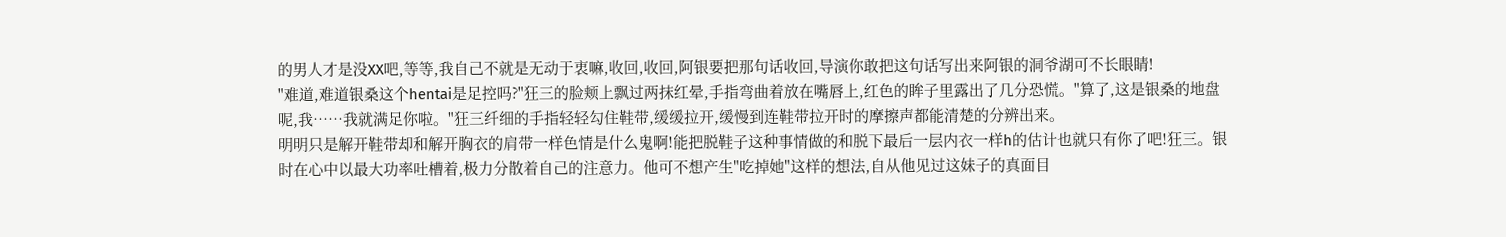的男人才是没XX吧,等等,我自己不就是无动于衷嘛,收回,收回,阿银要把那句话收回,导演你敢把这句话写出来阿银的洞爷湖可不长眼睛!
"难道,难道银桑这个hentai是足控吗?"狂三的脸颊上飘过两抹红晕,手指弯曲着放在嘴唇上,红色的眸子里露出了几分恐慌。"算了,这是银桑的地盘呢,我……我就满足你啦。"狂三纤细的手指轻轻勾住鞋带,缓缓拉开,缓慢到连鞋带拉开时的摩擦声都能清楚的分辨出来。
明明只是解开鞋带却和解开胸衣的肩带一样色情是什么鬼啊!能把脱鞋子这种事情做的和脱下最后一层内衣一样h的估计也就只有你了吧!狂三。银时在心中以最大功率吐槽着,极力分散着自己的注意力。他可不想产生"吃掉她"这样的想法,自从他见过这妹子的真面目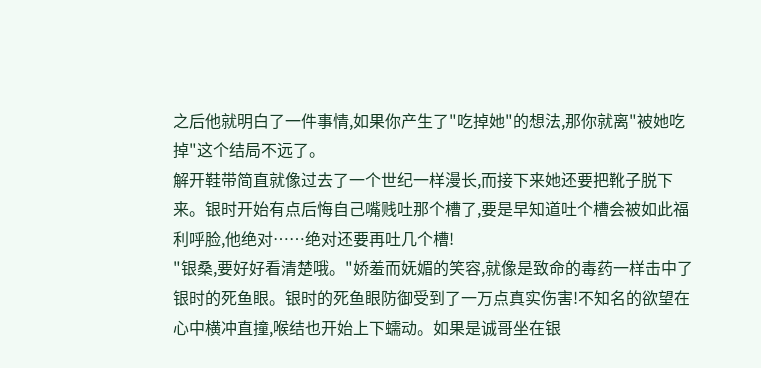之后他就明白了一件事情,如果你产生了"吃掉她"的想法,那你就离"被她吃掉"这个结局不远了。
解开鞋带简直就像过去了一个世纪一样漫长,而接下来她还要把靴子脱下来。银时开始有点后悔自己嘴贱吐那个槽了,要是早知道吐个槽会被如此福利呼脸,他绝对……绝对还要再吐几个槽!
"银桑,要好好看清楚哦。"娇羞而妩媚的笑容,就像是致命的毒药一样击中了银时的死鱼眼。银时的死鱼眼防御受到了一万点真实伤害!不知名的欲望在心中横冲直撞,喉结也开始上下蠕动。如果是诚哥坐在银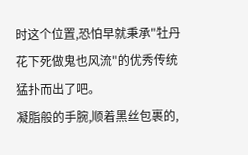时这个位置,恐怕早就秉承"牡丹花下死做鬼也风流"的优秀传统猛扑而出了吧。
凝脂般的手腕,顺着黑丝包裹的,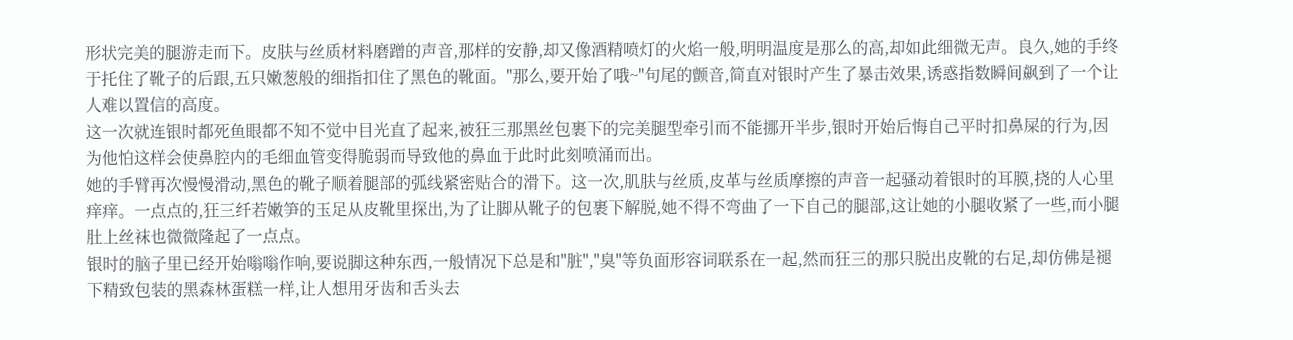形状完美的腿游走而下。皮肤与丝质材料磨蹭的声音,那样的安静,却又像酒精喷灯的火焰一般,明明温度是那么的高,却如此细微无声。良久,她的手终于托住了靴子的后跟,五只嫩葱般的细指扣住了黑色的靴面。"那么,要开始了哦~"句尾的颤音,简直对银时产生了暴击效果,诱惑指数瞬间飙到了一个让人难以置信的高度。
这一次就连银时都死鱼眼都不知不觉中目光直了起来,被狂三那黑丝包裹下的完美腿型牵引而不能挪开半步,银时开始后悔自己平时扣鼻屎的行为,因为他怕这样会使鼻腔内的毛细血管变得脆弱而导致他的鼻血于此时此刻喷涌而出。
她的手臂再次慢慢滑动,黑色的靴子顺着腿部的弧线紧密贴合的滑下。这一次,肌肤与丝质,皮革与丝质摩擦的声音一起骚动着银时的耳膜,挠的人心里痒痒。一点点的,狂三纤若嫩笋的玉足从皮靴里探出,为了让脚从靴子的包裹下解脱,她不得不弯曲了一下自己的腿部,这让她的小腿收紧了一些,而小腿肚上丝袜也微微隆起了一点点。
银时的脑子里已经开始嗡嗡作响,要说脚这种东西,一般情况下总是和"脏","臭"等负面形容词联系在一起,然而狂三的那只脱出皮靴的右足,却仿佛是褪下精致包装的黑森林蛋糕一样,让人想用牙齿和舌头去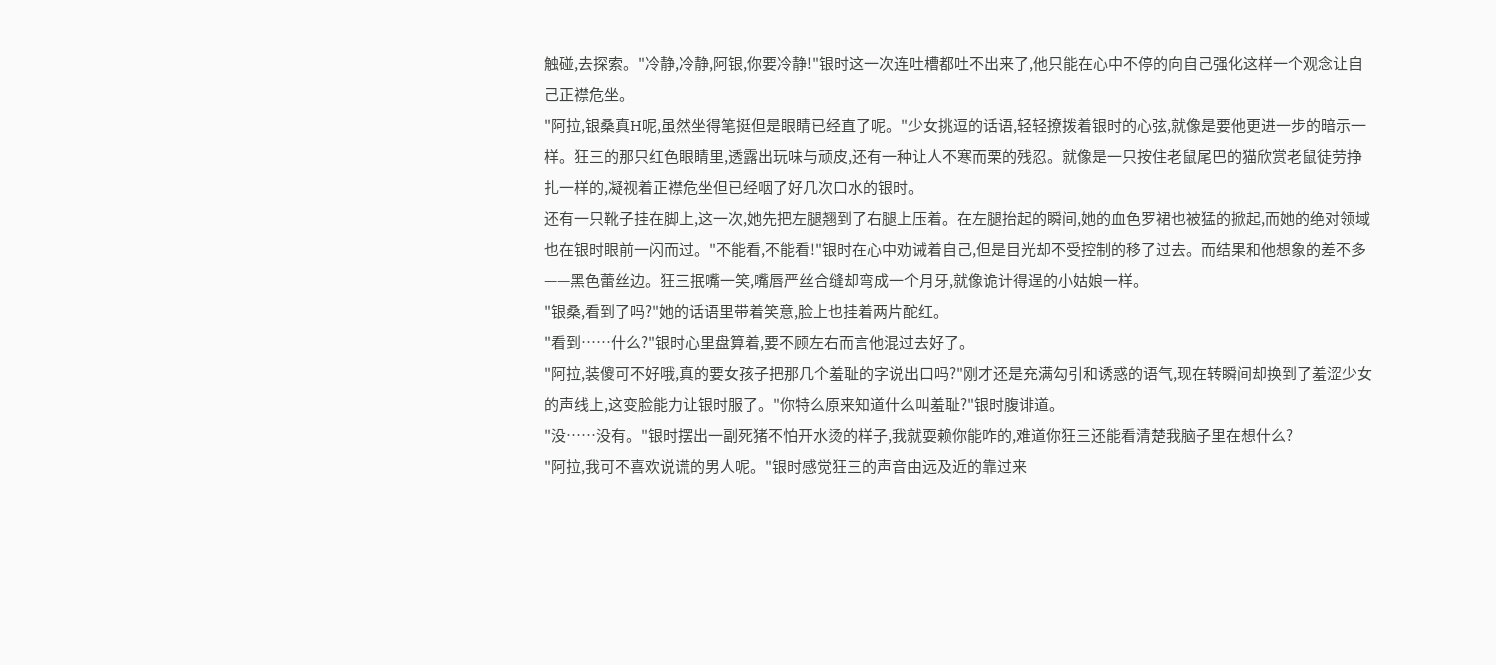触碰,去探索。"冷静,冷静,阿银,你要冷静!"银时这一次连吐槽都吐不出来了,他只能在心中不停的向自己强化这样一个观念让自己正襟危坐。
"阿拉,银桑真H呢,虽然坐得笔挺但是眼睛已经直了呢。"少女挑逗的话语,轻轻撩拨着银时的心弦,就像是要他更进一步的暗示一样。狂三的那只红色眼睛里,透露出玩味与顽皮,还有一种让人不寒而栗的残忍。就像是一只按住老鼠尾巴的猫欣赏老鼠徒劳挣扎一样的,凝视着正襟危坐但已经咽了好几次口水的银时。
还有一只靴子挂在脚上,这一次,她先把左腿翘到了右腿上压着。在左腿抬起的瞬间,她的血色罗裙也被猛的掀起,而她的绝对领域也在银时眼前一闪而过。"不能看,不能看!"银时在心中劝诫着自己,但是目光却不受控制的移了过去。而结果和他想象的差不多——黑色蕾丝边。狂三抿嘴一笑,嘴唇严丝合缝却弯成一个月牙,就像诡计得逞的小姑娘一样。
"银桑,看到了吗?"她的话语里带着笑意,脸上也挂着两片酡红。
"看到……什么?"银时心里盘算着,要不顾左右而言他混过去好了。
"阿拉,装傻可不好哦,真的要女孩子把那几个羞耻的字说出口吗?"刚才还是充满勾引和诱惑的语气,现在转瞬间却换到了羞涩少女的声线上,这变脸能力让银时服了。"你特么原来知道什么叫羞耻?"银时腹诽道。
"没……没有。"银时摆出一副死猪不怕开水烫的样子,我就耍赖你能咋的,难道你狂三还能看清楚我脑子里在想什么?
"阿拉,我可不喜欢说谎的男人呢。"银时感觉狂三的声音由远及近的靠过来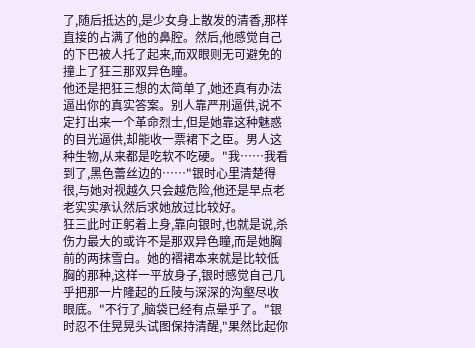了,随后抵达的,是少女身上散发的清香,那样直接的占满了他的鼻腔。然后,他感觉自己的下巴被人托了起来,而双眼则无可避免的撞上了狂三那双异色瞳。
他还是把狂三想的太简单了,她还真有办法逼出你的真实答案。别人靠严刑逼供,说不定打出来一个革命烈士,但是她靠这种魅惑的目光逼供,却能收一票裙下之臣。男人这种生物,从来都是吃软不吃硬。"我……我看到了,黑色蕾丝边的……"银时心里清楚得很,与她对视越久只会越危险,他还是早点老老实实承认然后求她放过比较好。
狂三此时正躬着上身,靠向银时,也就是说,杀伤力最大的或许不是那双异色瞳,而是她胸前的两抹雪白。她的褶裙本来就是比较低胸的那种,这样一平放身子,银时感觉自己几乎把那一片隆起的丘陵与深深的沟壑尽收眼底。"不行了,脑袋已经有点晕乎了。"银时忍不住晃晃头试图保持清醒,"果然比起你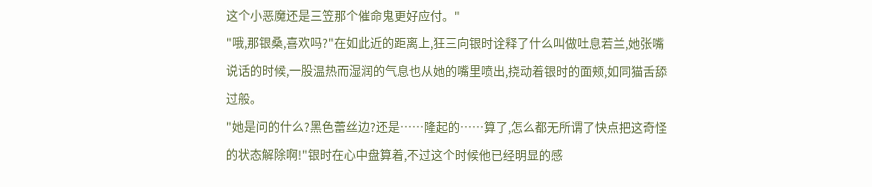这个小恶魔还是三笠那个催命鬼更好应付。"
"哦,那银桑,喜欢吗?"在如此近的距离上,狂三向银时诠释了什么叫做吐息若兰,她张嘴说话的时候,一股温热而湿润的气息也从她的嘴里喷出,挠动着银时的面颊,如同猫舌舔过般。
"她是问的什么?黑色蕾丝边?还是……隆起的……算了,怎么都无所谓了快点把这奇怪的状态解除啊!"银时在心中盘算着,不过这个时候他已经明显的感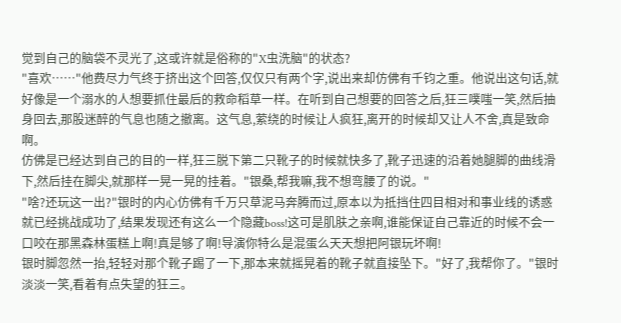觉到自己的脑袋不灵光了,这或许就是俗称的"X虫洗脑"的状态?
"喜欢……"他费尽力气终于挤出这个回答,仅仅只有两个字,说出来却仿佛有千钧之重。他说出这句话,就好像是一个溺水的人想要抓住最后的救命稻草一样。在听到自己想要的回答之后,狂三噗嗤一笑,然后抽身回去,那股迷醉的气息也随之撤离。这气息,萦绕的时候让人疯狂,离开的时候却又让人不舍,真是致命啊。
仿佛是已经达到自己的目的一样,狂三脱下第二只靴子的时候就快多了,靴子迅速的沿着她腿脚的曲线滑下,然后挂在脚尖,就那样一晃一晃的挂着。"银桑,帮我嘛,我不想弯腰了的说。"
"啥?还玩这一出?"银时的内心仿佛有千万只草泥马奔腾而过,原本以为抵挡住四目相对和事业线的诱惑就已经挑战成功了,结果发现还有这么一个隐藏boss!这可是肌肤之亲啊,谁能保证自己靠近的时候不会一口咬在那黑森林蛋糕上啊!真是够了啊!导演你特么是混蛋么天天想把阿银玩坏啊!
银时脚忽然一抬,轻轻对那个靴子踢了一下,那本来就摇晃着的靴子就直接坠下。"好了,我帮你了。"银时淡淡一笑,看着有点失望的狂三。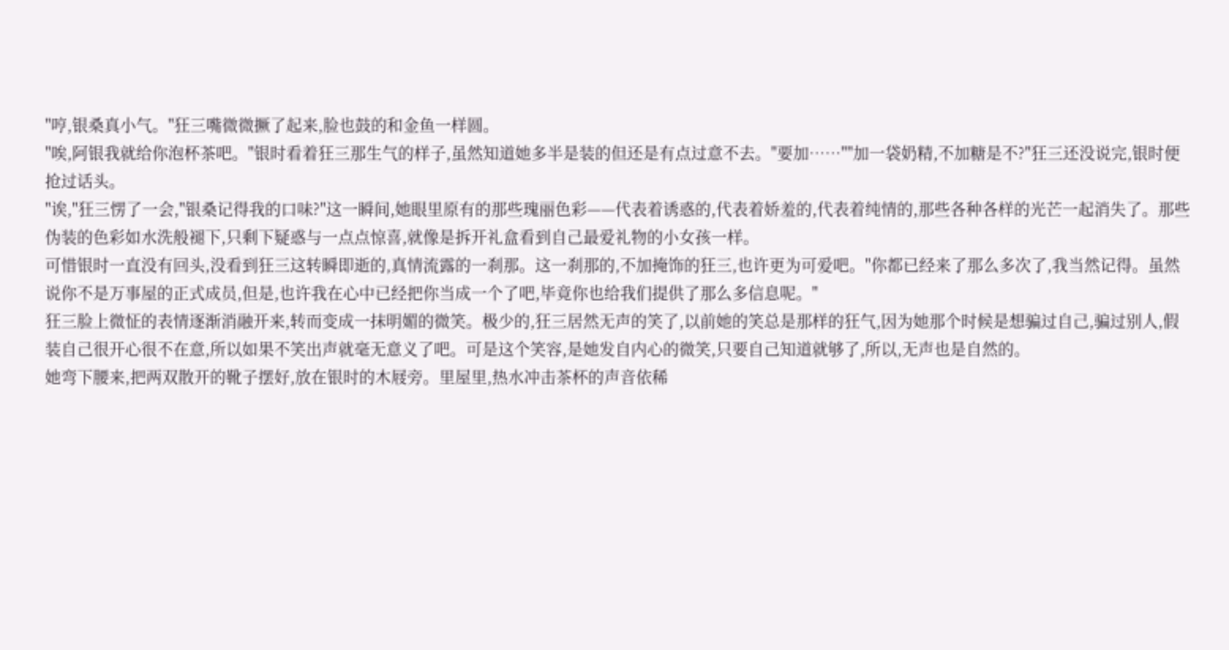"哼,银桑真小气。"狂三嘴微微撅了起来,脸也鼓的和金鱼一样圆。
"唉,阿银我就给你泡杯茶吧。"银时看着狂三那生气的样子,虽然知道她多半是装的但还是有点过意不去。"要加……""加一袋奶精,不加糖是不?"狂三还没说完,银时便抢过话头。
"诶,"狂三愣了一会,"银桑记得我的口味?"这一瞬间,她眼里原有的那些瑰丽色彩——代表着诱惑的,代表着娇羞的,代表着纯情的,那些各种各样的光芒一起消失了。那些伪装的色彩如水洗般褪下,只剩下疑惑与一点点惊喜,就像是拆开礼盒看到自己最爱礼物的小女孩一样。
可惜银时一直没有回头,没看到狂三这转瞬即逝的,真情流露的一刹那。这一刹那的,不加掩饰的狂三,也许更为可爱吧。"你都已经来了那么多次了,我当然记得。虽然说你不是万事屋的正式成员,但是,也许我在心中已经把你当成一个了吧,毕竟你也给我们提供了那么多信息呢。"
狂三脸上微怔的表情逐渐消融开来,转而变成一抹明媚的微笑。极少的,狂三居然无声的笑了,以前她的笑总是那样的狂气,因为她那个时候是想骗过自己,骗过别人,假装自己很开心很不在意,所以如果不笑出声就毫无意义了吧。可是这个笑容,是她发自内心的微笑,只要自己知道就够了,所以,无声也是自然的。
她弯下腰来,把两双散开的靴子摆好,放在银时的木屐旁。里屋里,热水冲击茶杯的声音依稀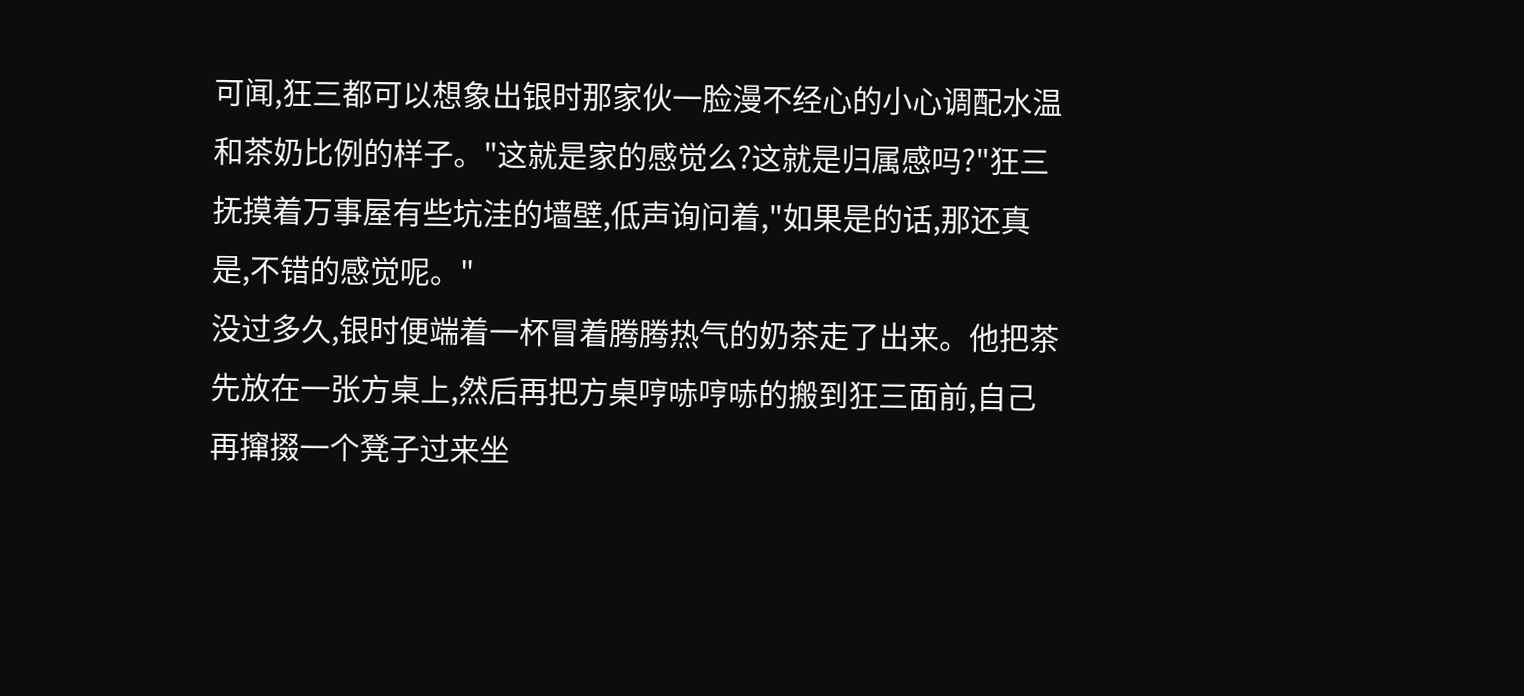可闻,狂三都可以想象出银时那家伙一脸漫不经心的小心调配水温和茶奶比例的样子。"这就是家的感觉么?这就是归属感吗?"狂三抚摸着万事屋有些坑洼的墙壁,低声询问着,"如果是的话,那还真是,不错的感觉呢。"
没过多久,银时便端着一杯冒着腾腾热气的奶茶走了出来。他把茶先放在一张方桌上,然后再把方桌哼哧哼哧的搬到狂三面前,自己再撺掇一个凳子过来坐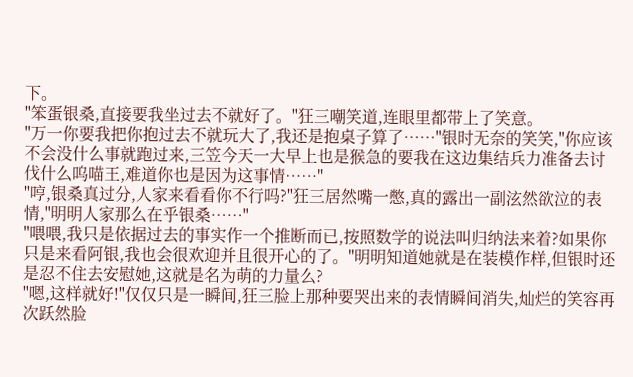下。
"笨蛋银桑,直接要我坐过去不就好了。"狂三嘲笑道,连眼里都带上了笑意。
"万一你要我把你抱过去不就玩大了,我还是抱桌子算了……"银时无奈的笑笑,"你应该不会没什么事就跑过来,三笠今天一大早上也是猴急的要我在这边集结兵力准备去讨伐什么呜喵王,难道你也是因为这事情……"
"哼,银桑真过分,人家来看看你不行吗?"狂三居然嘴一憋,真的露出一副泫然欲泣的表情,"明明人家那么在乎银桑……"
"喂喂,我只是依据过去的事实作一个推断而已,按照数学的说法叫归纳法来着?如果你只是来看阿银,我也会很欢迎并且很开心的了。"明明知道她就是在装模作样,但银时还是忍不住去安慰她,这就是名为萌的力量么?
"嗯,这样就好!"仅仅只是一瞬间,狂三脸上那种要哭出来的表情瞬间消失,灿烂的笑容再次跃然脸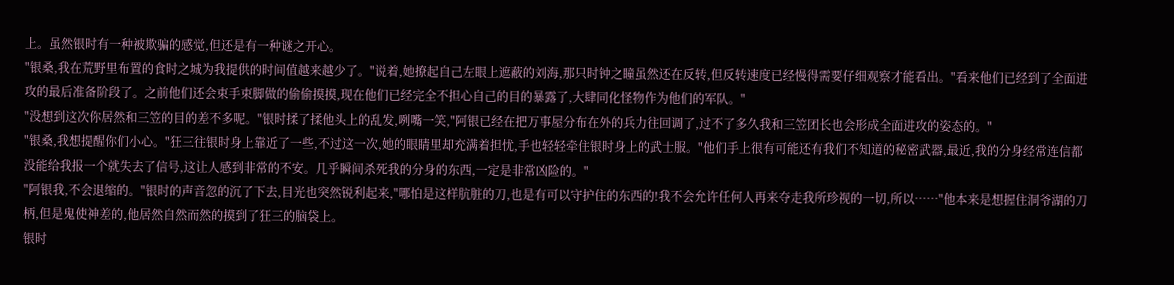上。虽然银时有一种被欺骗的感觉,但还是有一种谜之开心。
"银桑,我在荒野里布置的食时之城为我提供的时间值越来越少了。"说着,她撩起自己左眼上遮蔽的刘海,那只时钟之瞳虽然还在反转,但反转速度已经慢得需要仔细观察才能看出。"看来他们已经到了全面进攻的最后准备阶段了。之前他们还会束手束脚做的偷偷摸摸,现在他们已经完全不担心自己的目的暴露了,大肆同化怪物作为他们的军队。"
"没想到这次你居然和三笠的目的差不多呢。"银时揉了揉他头上的乱发,咧嘴一笑,"阿银已经在把万事屋分布在外的兵力往回调了,过不了多久我和三笠团长也会形成全面进攻的姿态的。"
"银桑,我想提醒你们小心。"狂三往银时身上靠近了一些,不过这一次,她的眼睛里却充满着担忧,手也轻轻牵住银时身上的武士服。"他们手上很有可能还有我们不知道的秘密武器,最近,我的分身经常连信都没能给我报一个就失去了信号,这让人感到非常的不安。几乎瞬间杀死我的分身的东西,一定是非常凶险的。"
"阿银我,不会退缩的。"银时的声音忽的沉了下去,目光也突然锐利起来,"哪怕是这样肮脏的刀,也是有可以守护住的东西的!我不会允许任何人再来夺走我所珍视的一切,所以……"他本来是想握住洞爷湖的刀柄,但是鬼使神差的,他居然自然而然的摸到了狂三的脑袋上。
银时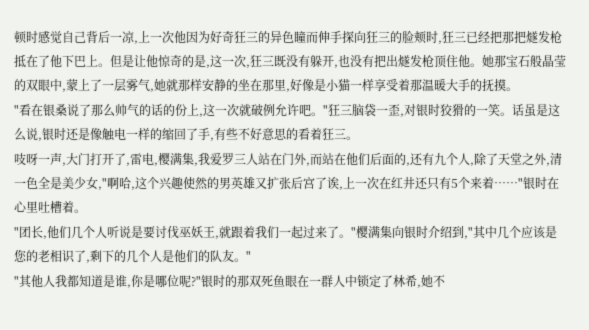顿时感觉自己背后一凉,上一次他因为好奇狂三的异色瞳而伸手探向狂三的脸颊时,狂三已经把那把燧发枪抵在了他下巴上。但是让他惊奇的是,这一次,狂三既没有躲开,也没有把出燧发枪顶住他。她那宝石般晶莹的双眼中,蒙上了一层雾气,她就那样安静的坐在那里,好像是小猫一样享受着那温暖大手的抚摸。
"看在银桑说了那么帅气的话的份上,这一次就破例允许吧。"狂三脑袋一歪,对银时狡猾的一笑。话虽是这么说,银时还是像触电一样的缩回了手,有些不好意思的看着狂三。
吱呀一声,大门打开了,雷电,樱满集,我爱罗三人站在门外,而站在他们后面的,还有九个人,除了天堂之外,清一色全是美少女,"啊哈,这个兴趣使然的男英雄又扩张后宫了诶,上一次在红井还只有5个来着……"银时在心里吐槽着。
"团长,他们几个人听说是要讨伐巫妖王,就跟着我们一起过来了。"樱满集向银时介绍到,"其中几个应该是您的老相识了,剩下的几个人是他们的队友。"
"其他人我都知道是谁,你是哪位呢?"银时的那双死鱼眼在一群人中锁定了林希,她不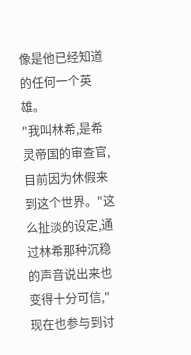像是他已经知道的任何一个英雄。
"我叫林希,是希灵帝国的审查官,目前因为休假来到这个世界。"这么扯淡的设定,通过林希那种沉稳的声音说出来也变得十分可信,"现在也参与到讨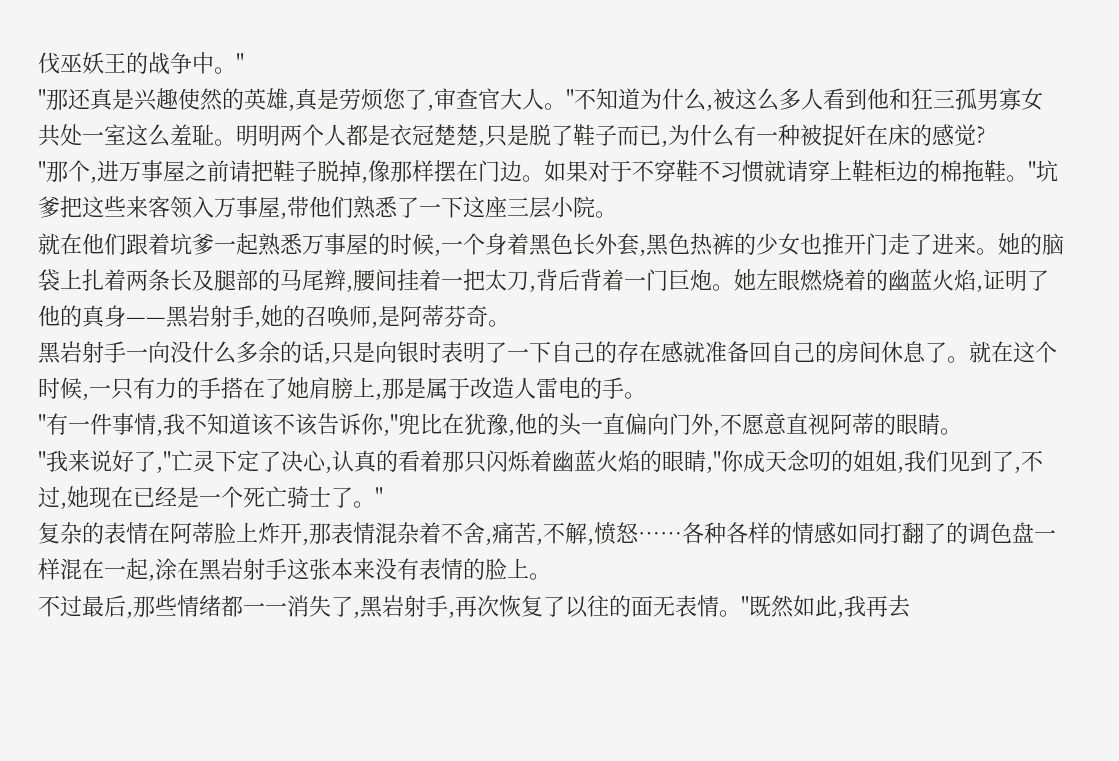伐巫妖王的战争中。"
"那还真是兴趣使然的英雄,真是劳烦您了,审查官大人。"不知道为什么,被这么多人看到他和狂三孤男寡女共处一室这么羞耻。明明两个人都是衣冠楚楚,只是脱了鞋子而已,为什么有一种被捉奸在床的感觉?
"那个,进万事屋之前请把鞋子脱掉,像那样摆在门边。如果对于不穿鞋不习惯就请穿上鞋柜边的棉拖鞋。"坑爹把这些来客领入万事屋,带他们熟悉了一下这座三层小院。
就在他们跟着坑爹一起熟悉万事屋的时候,一个身着黑色长外套,黑色热裤的少女也推开门走了进来。她的脑袋上扎着两条长及腿部的马尾辫,腰间挂着一把太刀,背后背着一门巨炮。她左眼燃烧着的幽蓝火焰,证明了他的真身——黑岩射手,她的召唤师,是阿蒂芬奇。
黑岩射手一向没什么多余的话,只是向银时表明了一下自己的存在感就准备回自己的房间休息了。就在这个时候,一只有力的手搭在了她肩膀上,那是属于改造人雷电的手。
"有一件事情,我不知道该不该告诉你,"兜比在犹豫,他的头一直偏向门外,不愿意直视阿蒂的眼睛。
"我来说好了,"亡灵下定了决心,认真的看着那只闪烁着幽蓝火焰的眼睛,"你成天念叨的姐姐,我们见到了,不过,她现在已经是一个死亡骑士了。"
复杂的表情在阿蒂脸上炸开,那表情混杂着不舍,痛苦,不解,愤怒……各种各样的情感如同打翻了的调色盘一样混在一起,涂在黑岩射手这张本来没有表情的脸上。
不过最后,那些情绪都一一消失了,黑岩射手,再次恢复了以往的面无表情。"既然如此,我再去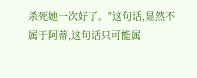杀死她一次好了。"这句话,显然不属于阿蒂,这句话只可能属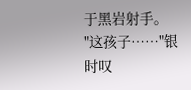于黑岩射手。
"这孩子……"银时叹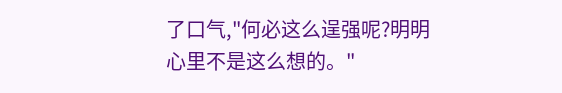了口气,"何必这么逞强呢?明明心里不是这么想的。"